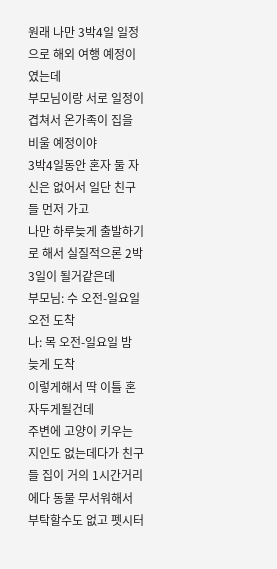원래 나만 3박4일 일정으로 해외 여행 예정이였는데
부모님이랑 서로 일정이 겹쳐서 온가족이 집을 비울 예정이야
3박4일동안 혼자 둘 자신은 없어서 일단 친구들 먼저 가고
나만 하루늦게 출발하기로 해서 실질적으론 2박3일이 될거같은데
부모님: 수 오전-일요일 오전 도착
나: 목 오전-일요일 밤 늦게 도착
이렇게해서 딱 이틀 혼자두게될건데
주변에 고양이 키우는 지인도 없는데다가 친구들 집이 거의 1시간거리에다 동물 무서워해서 부탁할수도 없고 펫시터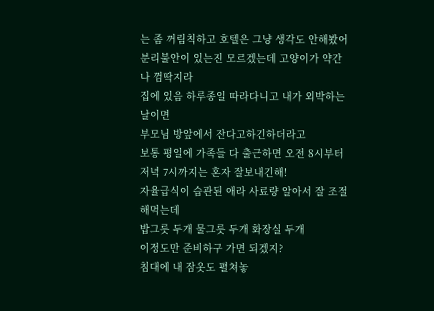는 좀 꺼림칙하고 호텔은 그냥 생각도 안해봤어
분리불안이 있는진 모르겠는데 고양이가 약간 나 껌딱지라
집에 있음 하루종일 따라다니고 내가 외박하는 날이면
부모님 방앞에서 잔다고하긴하더라고
보통 평일에 가족들 다 출근하면 오전 8시부터 저녁 7시까지는 혼자 잘보내긴해!
자율급식이 습관된 애라 사료량 알아서 잘 조절해먹는데
밥그릇 두개 물그릇 두개 화장실 두개
이정도만 준비하구 가면 되겠지?
침대에 내 잠옷도 펼쳐놓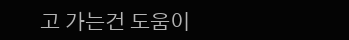고 가는건 도움이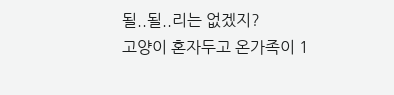될..될..리는 없겠지?
고양이 혼자두고 온가족이 1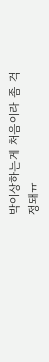박이상하는게 처음이라 좀 걱정돼ㅠ